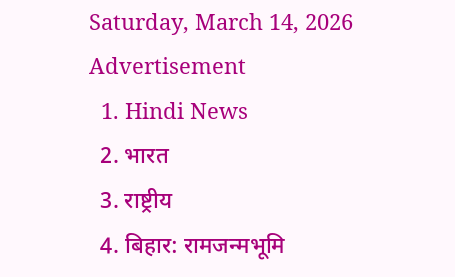Saturday, March 14, 2026
Advertisement
  1. Hindi News
  2. भारत
  3. राष्ट्रीय
  4. बिहार: रामजन्मभूमि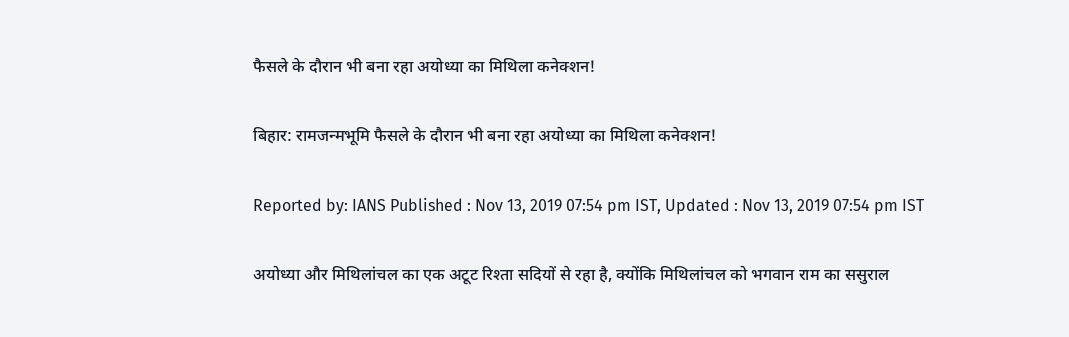फैसले के दौरान भी बना रहा अयोध्या का मिथिला कनेक्शन!

बिहार: रामजन्मभूमि फैसले के दौरान भी बना रहा अयोध्या का मिथिला कनेक्शन!

Reported by: IANS Published : Nov 13, 2019 07:54 pm IST, Updated : Nov 13, 2019 07:54 pm IST

अयोध्या और मिथिलांचल का एक अटूट रिश्ता सदियों से रहा है, क्योंकि मिथिलांचल को भगवान राम का ससुराल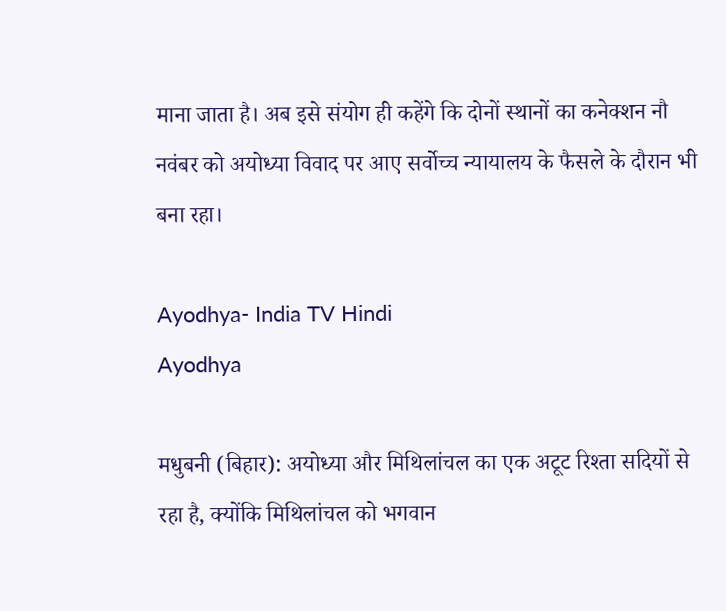माना जाता है। अब इसे संयोग ही कहेंगे कि दोनों स्थानों का कनेक्शन नौ नवंबर को अयोध्या विवाद पर आए सर्वोच्च न्यायालय के फैसले के दौरान भी बना रहा।

Ayodhya- India TV Hindi
Ayodhya

मधुबनी (बिहार): अयोध्या और मिथिलांचल का एक अटूट रिश्ता सदियों से रहा है, क्योंकि मिथिलांचल को भगवान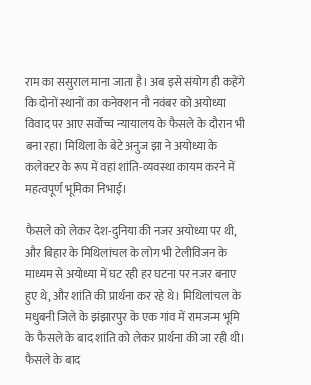राम का ससुराल माना जाता है। अब इसे संयोग ही कहेंगे कि दोनों स्थानों का कनेक्शन नौ नवंबर को अयोध्या विवाद पर आए सर्वोच्च न्यायालय के फैसले के दौरान भी बना रहा। मिथिला के बेटे अनुज झा ने अयोध्या के कलेक्टर के रूप में वहां शांति-व्यवस्था कायम करने में महत्वपूर्ण भूमिका निभाई।

फैसले को लेकर देश-दुनिया की नजर अयोध्या पर थी, और बिहार के मिथिलांचल के लोग भी टेलीविजन के माध्यम से अयोध्या में घट रही हर घटना पर नजर बनाए हुए थे, और शांति की प्रार्थना कर रहे थे। मिथिलांचल के मधुबनी जिले के झंझारपुर के एक गांव में रामजन्म भूमि के फैसले के बाद शांति को लेकर प्रार्थना की जा रही थी। फैसले के बाद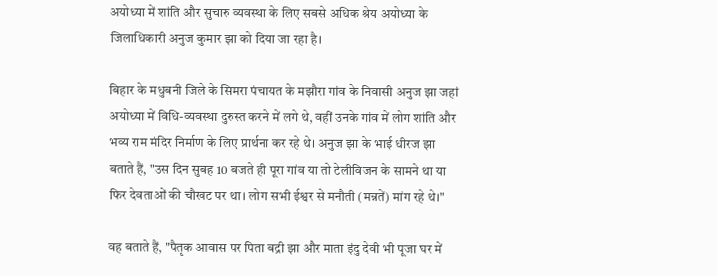अयोध्या में शांति और सुचारु व्यवस्था के लिए सबसे अधिक श्रेय अयोध्या के जिलाधिकारी अनुज कुमार झा को दिया जा रहा है।

बिहार के मधुबनी जिले के सिमरा पंचायत के मझौरा गांव के निवासी अनुज झा जहां अयोध्या में विधि-व्यवस्था दुरुस्त करने में लगे थे, वहीं उनके गांव में लोग शांति और भव्य राम मंदिर निर्माण के लिए प्रार्थना कर रहे थे। अनुज झा के भाई धीरज झा बताते हैं, "उस दिन सुबह 10 बजते ही पूरा गांव या तो टेलीविजन के सामने था या फिर देवताओं की चौखट पर था। लोग सभी ईश्वर से मनौती (मन्नतें) मांग रहे थे।"

वह बताते हैं, "पैतृक आवास पर पिता बद्री झा और माता इंदु देवी भी पूजा घर में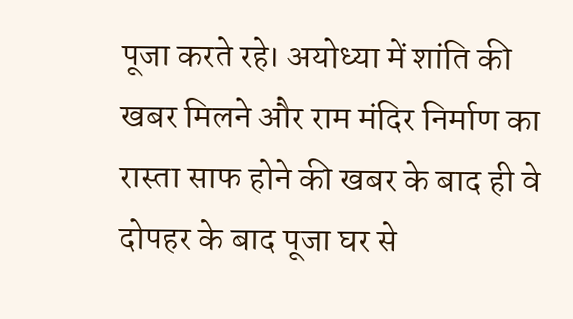पूजा करते रहे। अयोध्या में शांति की खबर मिलने और राम मंदिर निर्माण का रास्ता साफ होने की खबर के बाद ही वे दोपहर के बाद पूजा घर से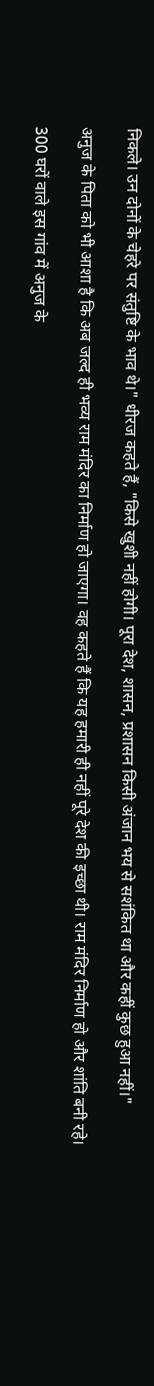निकले। उन दोनों के चेहरे पर संतुष्टि के भाव थे।" धीरज कहते हैं, "किसे खुशी नहीं होगी। पूरा देश, शासन, प्रशासन किसी अंजान भय से सशंकित था और कहीं कुछ हुआ नहीं।"

अनुज के पिता को भी आशा है कि अब जल्द ही भव्य राम मंदिर का निर्माण हो जाएगा। वह कहते हैं कि यह हमारी ही नहीं पूरे देश की इच्छा थी। राम मंदिर निर्माण हो और शांति बनी रहे।

300 घरों वाले इस गांव में अनुज के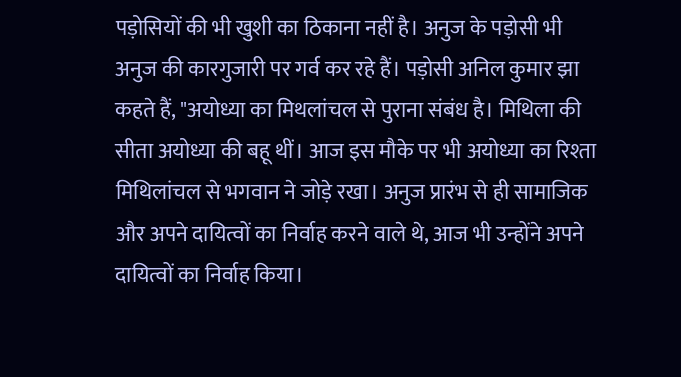पड़ोसियों की भी खुशी का ठिकाना नहीं है। अनुज के पड़ोसी भी अनुज की कारगुजारी पर गर्व कर रहे हैं। पड़ोसी अनिल कुमार झा कहते हैं, "अयोध्या का मिथलांचल से पुराना संबंध है। मिथिला की सीता अयोध्या की बहू थीं। आज इस मौके पर भी अयोध्या का रिश्ता मिथिलांचल से भगवान ने जोड़े रखा। अनुज प्रारंभ से ही सामाजिक और अपने दायित्वों का निर्वाह करने वाले थे, आज भी उन्होंने अपने दायित्वों का निर्वाह किया।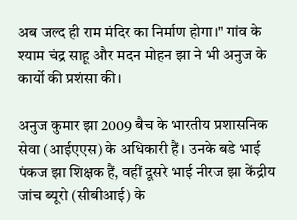अब जल्द ही राम मंदिर का निर्माण होगा।" गांव के श्याम चंद्र साहू और मदन मोहन झा ने भी अनुज के कार्यो की प्रशंसा की।

अनुज कुमार झा 2009 बैच के भारतीय प्रशासनिक सेवा (आईएएस) के अधिकारी हैं। उनके बडे भाई पंकज झा शिक्षक हैं, वहीं दूसरे भाई नीरज झा केंद्रीय जांच ब्यूरो (सीबीआई) के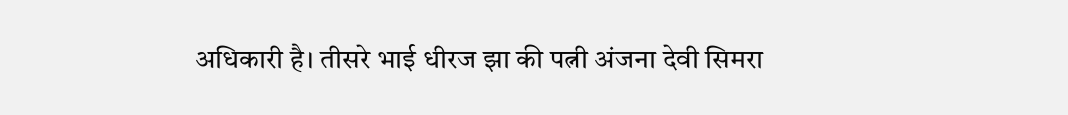अधिकारी है। तीसरे भाई धीरज झा की पत्नी अंजना देवी सिमरा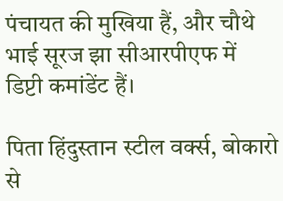पंचायत की मुखिया हैं, और चौथे भाई सूरज झा सीआरपीएफ में डिप्टी कमांडेंट हैं।

पिता हिंदुस्तान स्टील वर्क्‍स, बोकारो से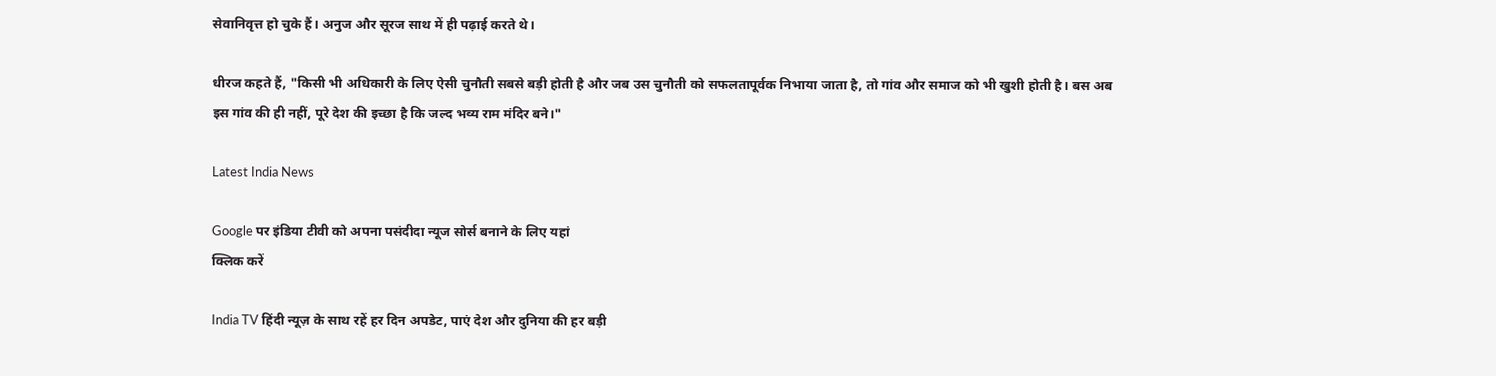सेवानिवृत्त हो चुके हैं। अनुज और सूरज साथ में ही पढ़ाई करते थे।

धीरज कहते हैं, "किसी भी अधिकारी के लिए ऐसी चुनौती सबसे बड़ी होती है और जब उस चुनौती को सफलतापूर्वक निभाया जाता है, तो गांव और समाज को भी खुशी होती है। बस अब इस गांव की ही नहीं, पूरे देश की इच्छा है कि जल्द भव्य राम मंदिर बने।"

Latest India News

Google पर इंडिया टीवी को अपना पसंदीदा न्यूज सोर्स बनाने के लिए यहां
क्लिक करें

India TV हिंदी न्यूज़ के साथ रहें हर दिन अपडेट, पाएं देश और दुनिया की हर बड़ी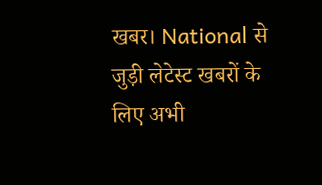खबर। National से जुड़ी लेटेस्ट खबरों के लिए अभी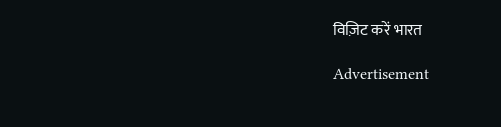विज़िट करें भारत

Advertisement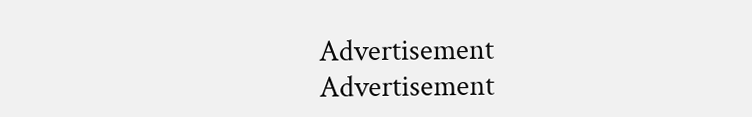Advertisement
Advertisement